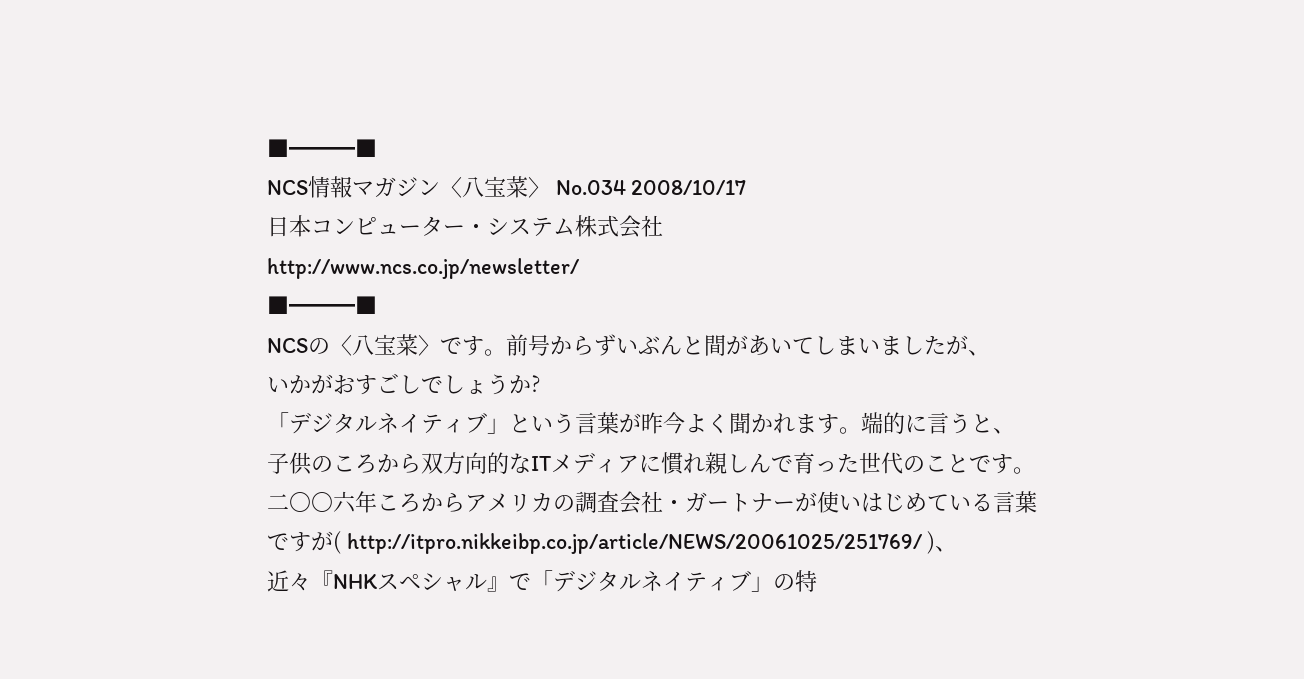■━━━■
NCS情報マガジン〈八宝菜〉 No.034 2008/10/17
日本コンピューター・システム株式会社
http://www.ncs.co.jp/newsletter/
■━━━■
NCSの〈八宝菜〉です。前号からずいぶんと間があいてしまいましたが、
いかがおすごしでしょうか?
「デジタルネイティブ」という言葉が昨今よく聞かれます。端的に言うと、
子供のころから双方向的なITメディアに慣れ親しんで育った世代のことです。
二〇〇六年ころからアメリカの調査会社・ガートナーが使いはじめている言葉
ですが( http://itpro.nikkeibp.co.jp/article/NEWS/20061025/251769/ )、
近々『NHKスペシャル』で「デジタルネイティブ」の特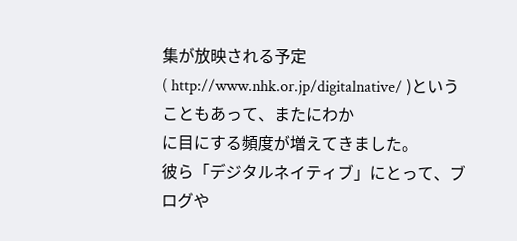集が放映される予定
( http://www.nhk.or.jp/digitalnative/ )ということもあって、またにわか
に目にする頻度が増えてきました。
彼ら「デジタルネイティブ」にとって、ブログや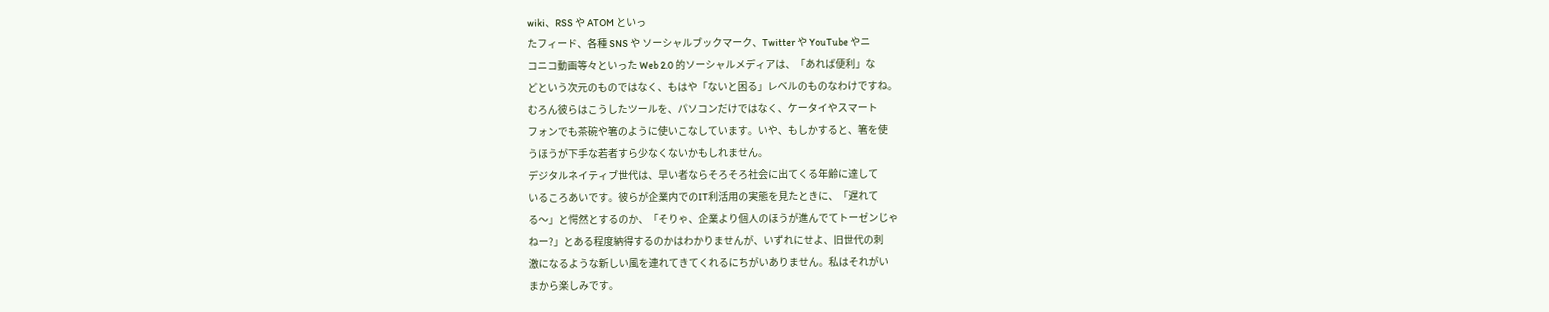wiki、RSS や ATOM といっ
たフィード、各種 SNS や ソーシャルブックマーク、Twitter や YouTube やニ
コニコ動画等々といった Web 2.0 的ソーシャルメディアは、「あれば便利」な
どという次元のものではなく、もはや「ないと困る」レベルのものなわけですね。
むろん彼らはこうしたツールを、パソコンだけではなく、ケータイやスマート
フォンでも茶碗や箸のように使いこなしています。いや、もしかすると、箸を使
うほうが下手な若者すら少なくないかもしれません。
デジタルネイティブ世代は、早い者ならそろそろ社会に出てくる年齢に達して
いるころあいです。彼らが企業内でのIT利活用の実態を見たときに、「遅れて
る〜」と愕然とするのか、「そりゃ、企業より個人のほうが進んでてトーゼンじゃ
ねー?」とある程度納得するのかはわかりませんが、いずれにせよ、旧世代の刺
激になるような新しい風を連れてきてくれるにちがいありません。私はそれがい
まから楽しみです。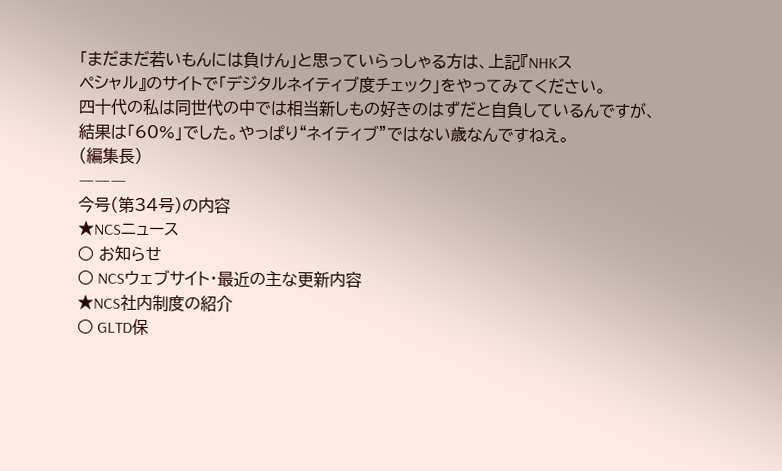「まだまだ若いもんには負けん」と思っていらっしゃる方は、上記『NHKス
ペシャル』のサイトで「デジタルネイティブ度チェック」をやってみてください。
四十代の私は同世代の中では相当新しもの好きのはずだと自負しているんですが、
結果は「60%」でした。やっぱり“ネイティブ”ではない歳なんですねえ。
(編集長)
―――
今号(第34号)の内容
★NCSニュース
○ お知らせ
○ NCSウェブサイト・最近の主な更新内容
★NCS社内制度の紹介
○ GLTD保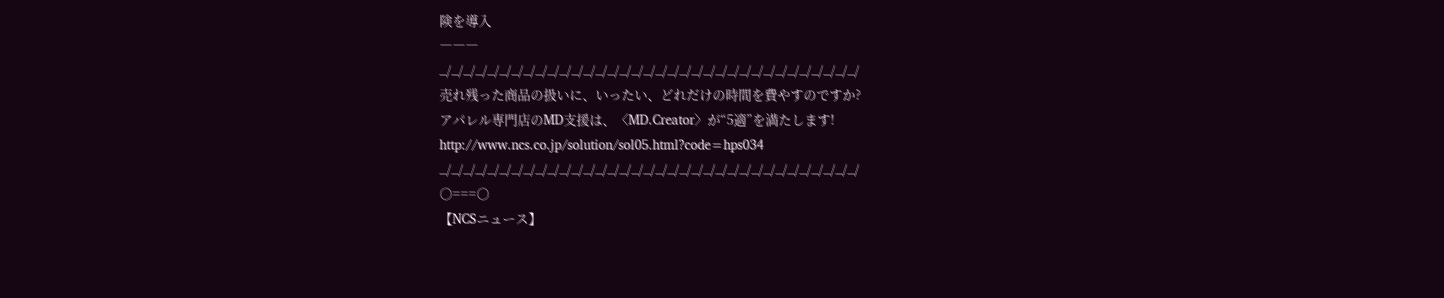険を導入
―――
_/_/_/_/_/_/_/_/_/_/_/_/_/_/_/_/_/_/_/_/_/_/_/_/_/_/_/_/_/_/_/_/_/_/_/
売れ残った商品の扱いに、いったい、どれだけの時間を費やすのですか?
アパレル専門店のMD支援は、〈MD.Creator〉が“5適”を満たします!
http://www.ncs.co.jp/solution/sol05.html?code=hps034
_/_/_/_/_/_/_/_/_/_/_/_/_/_/_/_/_/_/_/_/_/_/_/_/_/_/_/_/_/_/_/_/_/_/_/
○===○
【NCSニュース】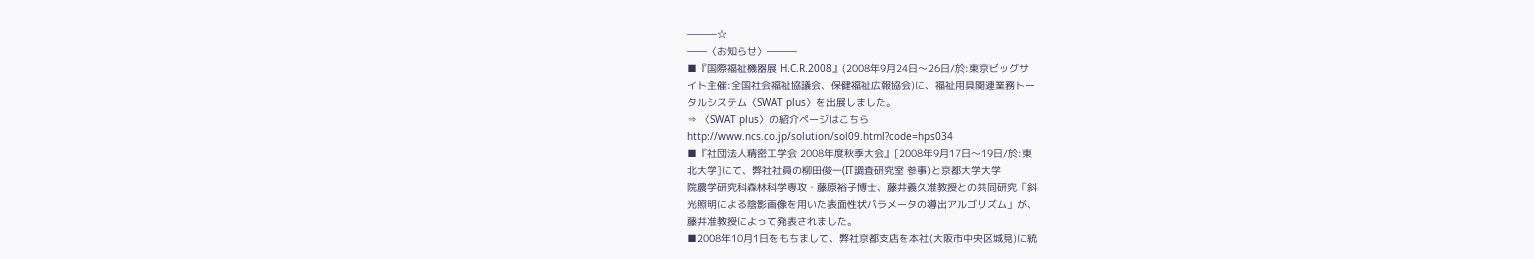―――☆
――〈お知らせ〉―――
■『国際福祉機器展 H.C.R.2008』(2008年9月24日〜26日/於:東京ビッグサ
イト主催:全国社会福祉協議会、保健福祉広報協会)に、福祉用具関連業務トー
タルシステム〈SWAT plus〉を出展しました。
⇒ 〈SWAT plus〉の紹介ページはこちら
http://www.ncs.co.jp/solution/sol09.html?code=hps034
■『社団法人精密工学会 2008年度秋季大会』[2008年9月17日〜19日/於:東
北大学]にて、弊社社員の柳田俊一(IT調査研究室 参事)と京都大学大学
院農学研究科森林科学専攻・藤原裕子博士、藤井義久准教授との共同研究「斜
光照明による陰影画像を用いた表面性状パラメータの導出アルゴリズム」が、
藤井准教授によって発表されました。
■2008年10月1日をもちまして、弊社京都支店を本社(大阪市中央区城見)に統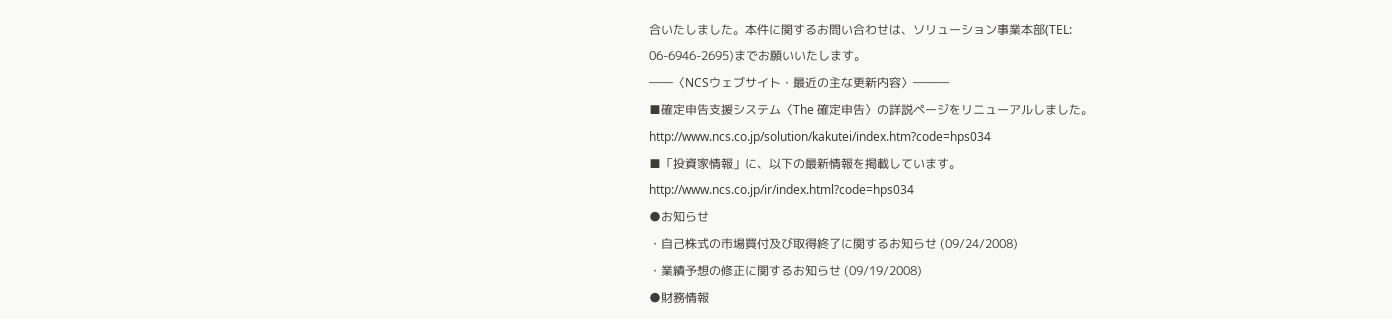合いたしました。本件に関するお問い合わせは、ソリューション事業本部(TEL:
06-6946-2695)までお願いいたします。
――〈NCSウェブサイト・最近の主な更新内容〉―――
■確定申告支援システム〈The 確定申告〉の詳説ページをリニューアルしました。
http://www.ncs.co.jp/solution/kakutei/index.htm?code=hps034
■「投資家情報」に、以下の最新情報を掲載しています。
http://www.ncs.co.jp/ir/index.html?code=hps034
●お知らせ
・自己株式の市場買付及び取得終了に関するお知らせ (09/24/2008)
・業績予想の修正に関するお知らせ (09/19/2008)
●財務情報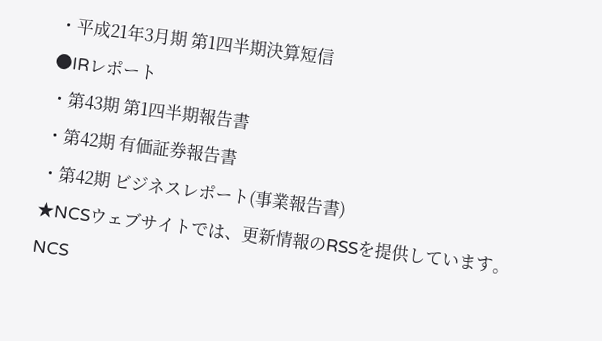・平成21年3月期 第1四半期決算短信
●IRレポート
・第43期 第1四半期報告書
・第42期 有価証券報告書
・第42期 ビジネスレポート(事業報告書)
★NCSウェブサイトでは、更新情報のRSSを提供しています。NCS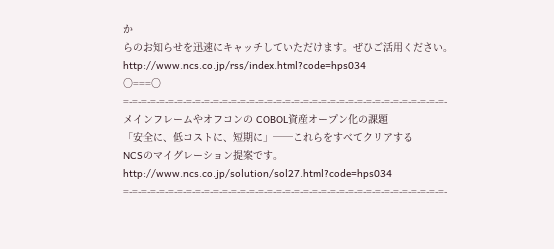か
らのお知らせを迅速にキャッチしていただけます。ぜひご活用ください。
http://www.ncs.co.jp/rss/index.html?code=hps034
○===○
=-=-=-=-=-=-=-=-=-=-=-=-=-=-=-=-=-=-=-=-=-=-=-=-=-=-=-=-=-=-=-=-=-=-=-=-
メインフレームやオフコンの COBOL資産オープン化の課題
「安全に、低コストに、短期に」──これらをすべてクリアする
NCSのマイグレーション提案です。
http://www.ncs.co.jp/solution/sol27.html?code=hps034
=-=-=-=-=-=-=-=-=-=-=-=-=-=-=-=-=-=-=-=-=-=-=-=-=-=-=-=-=-=-=-=-=-=-=-=-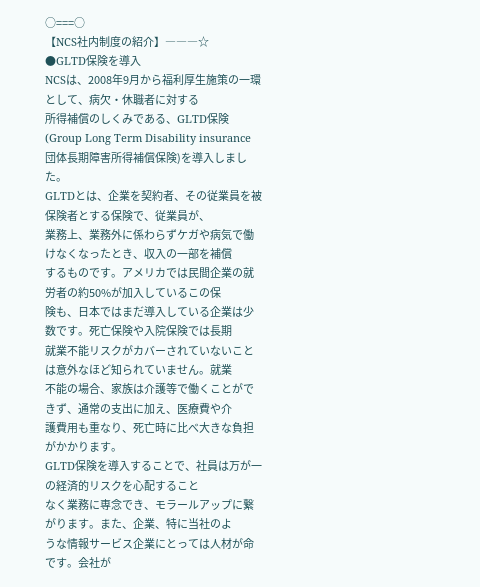○===○
【NCS社内制度の紹介】―――☆
●GLTD保険を導入
NCSは、2008年9月から福利厚生施策の一環として、病欠・休職者に対する
所得補償のしくみである、GLTD保険(Group Long Term Disability insurance
団体長期障害所得補償保険)を導入しました。
GLTDとは、企業を契約者、その従業員を被保険者とする保険で、従業員が、
業務上、業務外に係わらずケガや病気で働けなくなったとき、収入の一部を補償
するものです。アメリカでは民間企業の就労者の約50%が加入しているこの保
険も、日本ではまだ導入している企業は少数です。死亡保険や入院保険では長期
就業不能リスクがカバーされていないことは意外なほど知られていません。就業
不能の場合、家族は介護等で働くことができず、通常の支出に加え、医療費や介
護費用も重なり、死亡時に比べ大きな負担がかかります。
GLTD保険を導入することで、社員は万が一の経済的リスクを心配すること
なく業務に専念でき、モラールアップに繋がります。また、企業、特に当社のよ
うな情報サービス企業にとっては人材が命です。会社が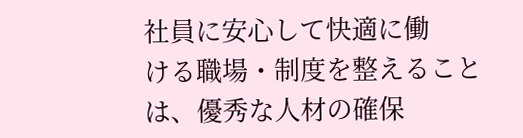社員に安心して快適に働
ける職場・制度を整えることは、優秀な人材の確保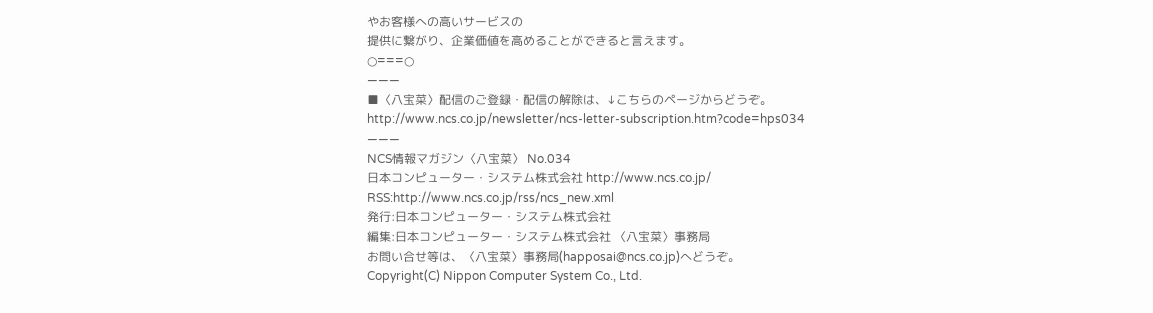やお客様への高いサービスの
提供に繋がり、企業価値を高めることができると言えます。
○===○
―――
■〈八宝菜〉配信のご登録・配信の解除は、↓こちらのページからどうぞ。
http://www.ncs.co.jp/newsletter/ncs-letter-subscription.htm?code=hps034
―――
NCS情報マガジン〈八宝菜〉 No.034
日本コンピューター・システム株式会社 http://www.ncs.co.jp/
RSS:http://www.ncs.co.jp/rss/ncs_new.xml
発行:日本コンピューター・システム株式会社
編集:日本コンピューター・システム株式会社 〈八宝菜〉事務局
お問い合せ等は、〈八宝菜〉事務局(happosai@ncs.co.jp)へどうぞ。
Copyright(C) Nippon Computer System Co., Ltd.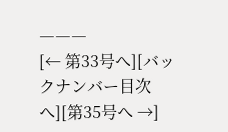―――
[← 第33号へ][バックナンバー目次へ][第35号へ →]